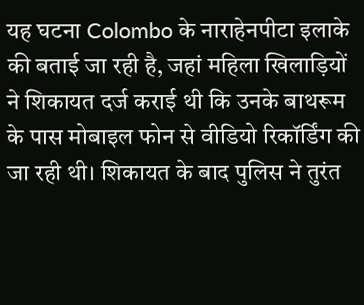यह घटना Colombo के नाराहेनपीटा इलाके की बताई जा रही है, जहां महिला खिलाड़ियों ने शिकायत दर्ज कराई थी कि उनके बाथरूम के पास मोबाइल फोन से वीडियो रिकॉर्डिंग की जा रही थी। शिकायत के बाद पुलिस ने तुरंत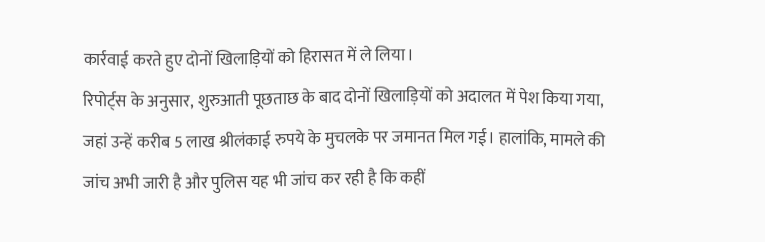कार्रवाई करते हुए दोनों खिलाड़ियों को हिरासत में ले लिया।
रिपोर्ट्स के अनुसार, शुरुआती पूछताछ के बाद दोनों खिलाड़ियों को अदालत में पेश किया गया, जहां उन्हें करीब 5 लाख श्रीलंकाई रुपये के मुचलके पर जमानत मिल गई। हालांकि, मामले की जांच अभी जारी है और पुलिस यह भी जांच कर रही है कि कहीं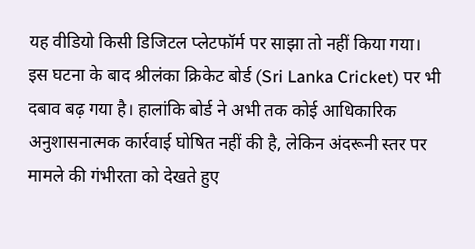यह वीडियो किसी डिजिटल प्लेटफॉर्म पर साझा तो नहीं किया गया।
इस घटना के बाद श्रीलंका क्रिकेट बोर्ड (Sri Lanka Cricket) पर भी दबाव बढ़ गया है। हालांकि बोर्ड ने अभी तक कोई आधिकारिक अनुशासनात्मक कार्रवाई घोषित नहीं की है, लेकिन अंदरूनी स्तर पर मामले की गंभीरता को देखते हुए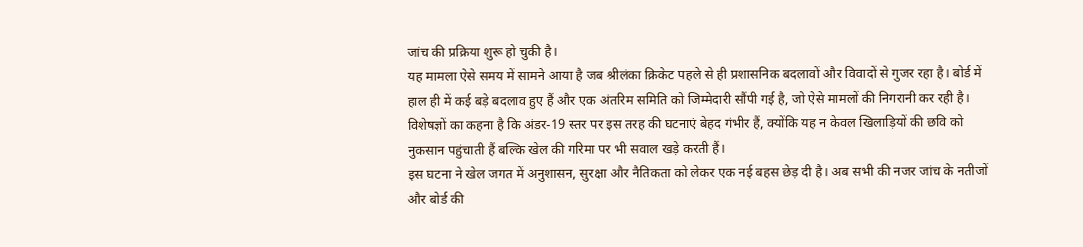जांच की प्रक्रिया शुरू हो चुकी है।
यह मामला ऐसे समय में सामने आया है जब श्रीलंका क्रिकेट पहले से ही प्रशासनिक बदलावों और विवादों से गुजर रहा है। बोर्ड में हाल ही में कई बड़े बदलाव हुए हैं और एक अंतरिम समिति को जिम्मेदारी सौंपी गई है, जो ऐसे मामलों की निगरानी कर रही है।
विशेषज्ञों का कहना है कि अंडर-19 स्तर पर इस तरह की घटनाएं बेहद गंभीर हैं, क्योंकि यह न केवल खिलाड़ियों की छवि को नुकसान पहुंचाती हैं बल्कि खेल की गरिमा पर भी सवाल खड़े करती हैं।
इस घटना ने खेल जगत में अनुशासन, सुरक्षा और नैतिकता को लेकर एक नई बहस छेड़ दी है। अब सभी की नजर जांच के नतीजों और बोर्ड की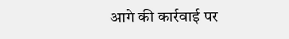आगे की कार्रवाई पर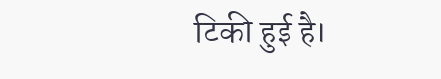टिकी हुई है।